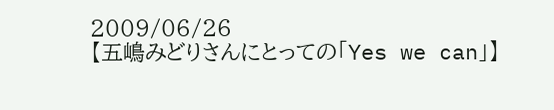2009/06/26
【五嶋みどりさんにとっての「Yes we can」】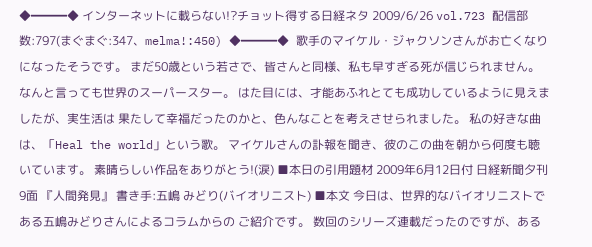◆━━━◆ インターネットに載らない!?チョット得する日経ネタ 2009/6/26 vol.723 配信部数:797(まぐまぐ:347、melma!:450) ◆━━━◆ 歌手のマイケル・ジャクソンさんがお亡くなりになったそうです。 まだ50歳という若さで、皆さんと同様、私も早すぎる死が信じられません。 なんと言っても世界のスーパースター。 はた目には、才能あふれとても成功しているように見えましたが、実生活は 果たして幸福だったのかと、色んなことを考えさせられました。 私の好きな曲は、「Heal the world」という歌。 マイケルさんの訃報を聞き、彼のこの曲を朝から何度も聴いています。 素晴らしい作品をありがとう!(涙) ■本日の引用題材 2009年6月12日付 日経新聞夕刊 9面 『人間発見』 書き手:五嶋 みどり(バイオリニスト) ■本文 今日は、世界的なバイオリニストである五嶋みどりさんによるコラムからの ご紹介です。 数回のシリーズ連載だったのですが、ある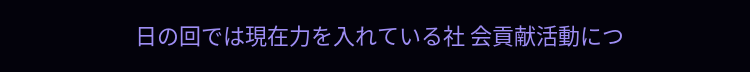日の回では現在力を入れている社 会貢献活動につ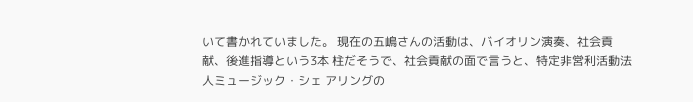いて書かれていました。 現在の五嶋さんの活動は、バイオリン演奏、社会貢献、後進指導という3本 柱だそうで、社会貢献の面で言うと、特定非営利活動法人ミュージック・シェ アリングの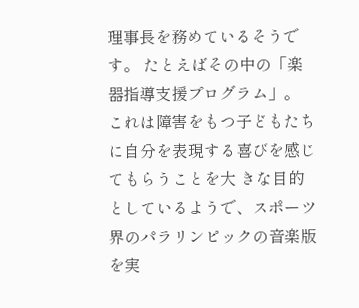理事長を務めているそうです。 たとえばその中の「楽器指導支援プログラム」。 これは障害をもつ子どもたちに自分を表現する喜びを感じてもらうことを大 きな目的としているようで、スポーツ界のパラリンピックの音楽版を実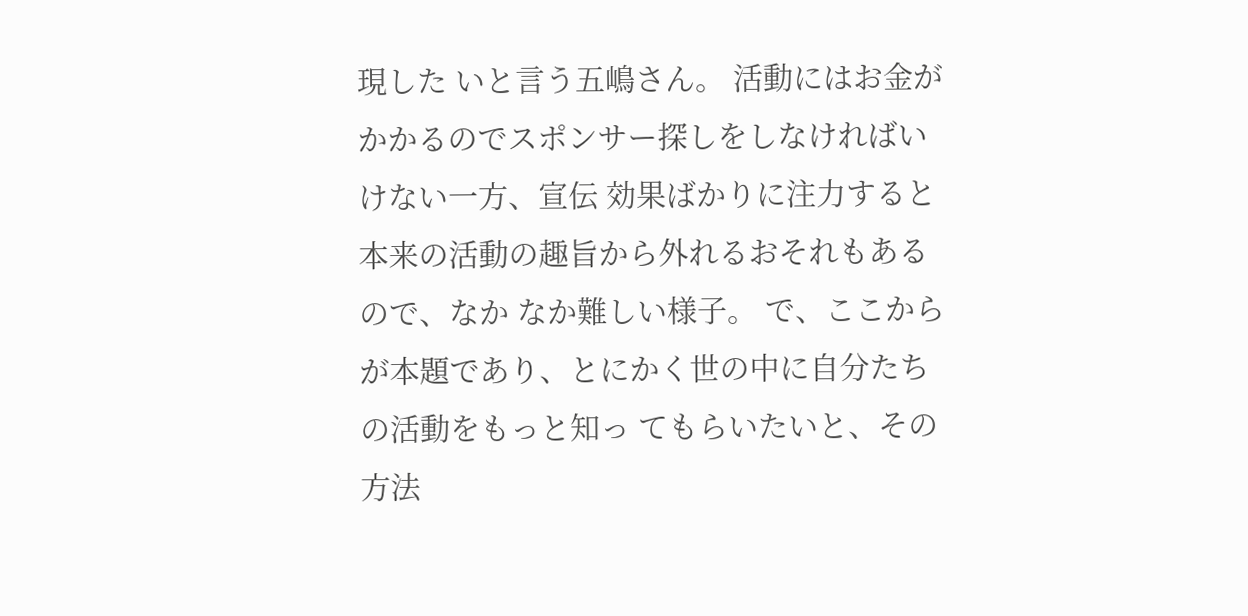現した いと言う五嶋さん。 活動にはお金がかかるのでスポンサー探しをしなければいけない一方、宣伝 効果ばかりに注力すると本来の活動の趣旨から外れるおそれもあるので、なか なか難しい様子。 で、ここからが本題であり、とにかく世の中に自分たちの活動をもっと知っ てもらいたいと、その方法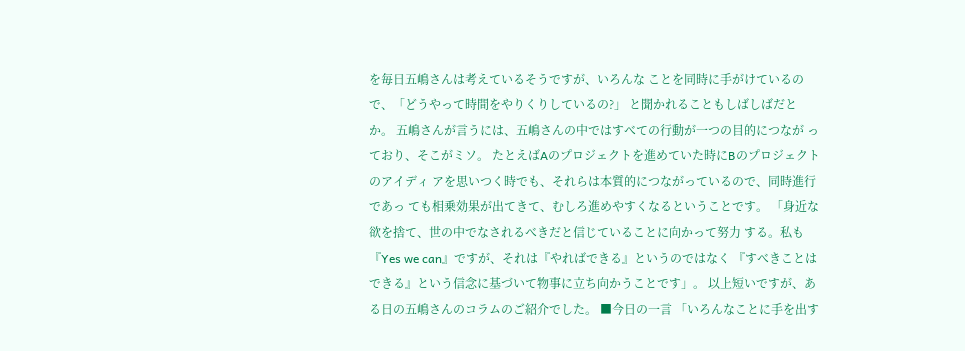を毎日五嶋さんは考えているそうですが、いろんな ことを同時に手がけているので、「どうやって時間をやりくりしているの?」 と聞かれることもしばしばだとか。 五嶋さんが言うには、五嶋さんの中ではすべての行動が一つの目的につなが っており、そこがミソ。 たとえばAのプロジェクトを進めていた時にBのプロジェクトのアイディ アを思いつく時でも、それらは本質的につながっているので、同時進行であっ ても相乗効果が出てきて、むしろ進めやすくなるということです。 「身近な欲を捨て、世の中でなされるべきだと信じていることに向かって努力 する。私も『Yes we can』ですが、それは『やればできる』というのではなく 『すべきことはできる』という信念に基づいて物事に立ち向かうことです」。 以上短いですが、ある日の五嶋さんのコラムのご紹介でした。 ■今日の一言 「いろんなことに手を出す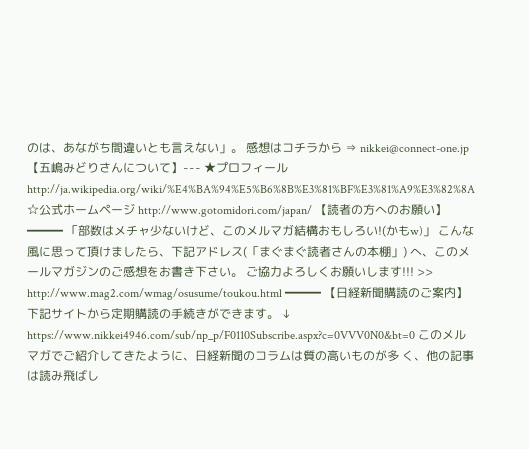のは、あながち間違いとも言えない」。 感想はコチラから ⇒ nikkei@connect-one.jp 【五嶋みどりさんについて】--- ★プロフィール http://ja.wikipedia.org/wiki/%E4%BA%94%E5%B6%8B%E3%81%BF%E3%81%A9%E3%82%8A ☆公式ホームページ http://www.gotomidori.com/japan/ 【読者の方へのお願い】━━━ 「部数はメチャ少ないけど、このメルマガ結構おもしろい!(かもw)」 こんな風に思って頂けましたら、下記アドレス(「まぐまぐ読者さんの本棚」) へ、このメールマガジンのご感想をお書き下さい。 ご協力よろしくお願いします!!! >> http://www.mag2.com/wmag/osusume/toukou.html ━━━ 【日経新聞購読のご案内】 下記サイトから定期購読の手続きができます。 ↓ https://www.nikkei4946.com/sub/np_p/F0110Subscribe.aspx?c=0VVV0N0&bt=0 このメルマガでご紹介してきたように、日経新聞のコラムは質の高いものが多 く、他の記事は読み飛ばし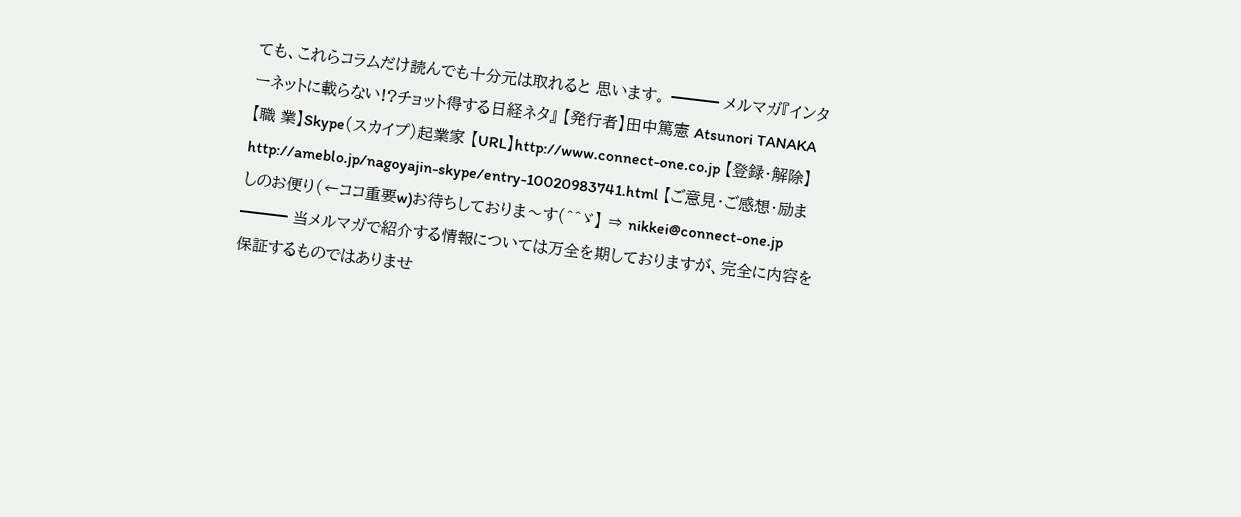ても、これらコラムだけ読んでも十分元は取れると 思います。 ━━━ メルマガ『インターネットに載らない!?チョット得する日経ネタ』 【発行者】田中篤憲 Atsunori TANAKA 【職 業】Skype(スカイプ)起業家 【URL】http://www.connect-one.co.jp 【登録・解除】http://ameblo.jp/nagoyajin-skype/entry-10020983741.html 【ご意見・ご感想・励ましのお便り(←ココ重要w)お待ちしておりま〜す(^^ゞ】 ⇒ nikkei@connect-one.jp ━━━ 当メルマガで紹介する情報については万全を期しておりますが、完全に内容を 保証するものではありませ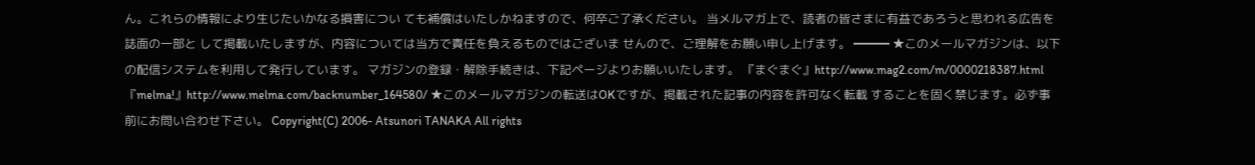ん。これらの情報により生じたいかなる損害につい ても補償はいたしかねますので、何卒ご了承ください。 当メルマガ上で、読者の皆さまに有益であろうと思われる広告を誌面の一部と して掲載いたしますが、内容については当方で責任を負えるものではございま せんので、ご理解をお願い申し上げます。 ━━━ ★このメールマガジンは、以下の配信システムを利用して発行しています。 マガジンの登録・解除手続きは、下記ページよりお願いいたします。 『まぐまぐ』http://www.mag2.com/m/0000218387.html 『melma!』http://www.melma.com/backnumber_164580/ ★このメールマガジンの転送はOKですが、掲載された記事の内容を許可なく転載 することを固く禁じます。必ず事前にお問い合わせ下さい。 Copyright(C) 2006- Atsunori TANAKA All rights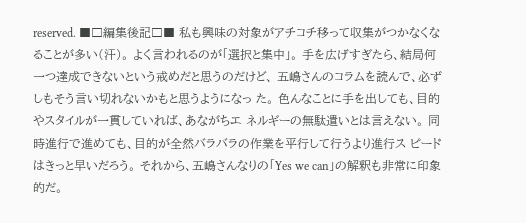reserved. ■□編集後記□■ 私も興味の対象がアチコチ移って収集がつかなくなることが多い(汗)。 よく言われるのが「選択と集中」。 手を広げすぎたら、結局何一つ達成できないという戒めだと思うのだけど、 五嶋さんのコラムを読んで、必ずしもそう言い切れないかもと思うようになっ た。 色んなことに手を出しても、目的やスタイルが一貫していれば、あながちエ ネルギーの無駄遣いとは言えない。 同時進行で進めても、目的が全然バラバラの作業を平行して行うより進行ス ピードはきっと早いだろう。 それから、五嶋さんなりの「Yes we can」の解釈も非常に印象的だ。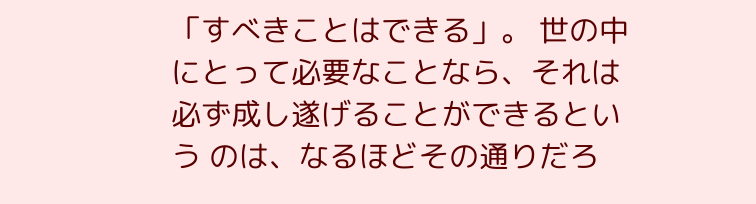「すべきことはできる」。 世の中にとって必要なことなら、それは必ず成し遂げることができるという のは、なるほどその通りだろ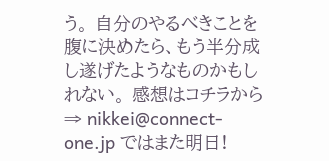う。 自分のやるべきことを腹に決めたら、もう半分成し遂げたようなものかもし れない。 感想はコチラから ⇒ nikkei@connect-one.jp ではまた明日!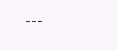---